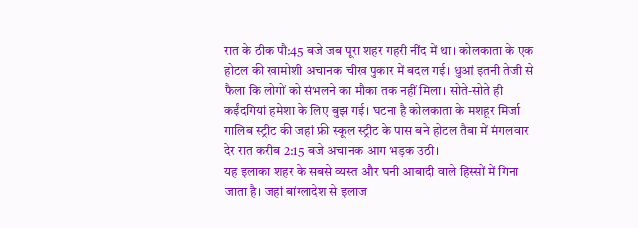रात के ठीक पौ:45 बजे जब पूरा शहर गहरी नींद में था। कोलकाता के एक होटल की खामोशी अचानक चीख पुकार में बदल गई। धुआं इतनी तेजी से फैला कि लोगों को संभलने का मौका तक नहीं मिला। सोते-सोते ही कईंदगियां हमेशा के लिए बुझ गई। घटना है कोलकाता के मशहूर मिर्जा गालिब स्ट्रीट की जहां फ्री स्कूल स्ट्रीट के पास बने होटल तैबा में मंगलवार देर रात करीब 2:15 बजे अचानक आग भड़क उठी।
यह इलाका शहर के सबसे व्यस्त और घनी आबादी वाले हिस्सों में गिना जाता है। जहां बांग्लादेश से इलाज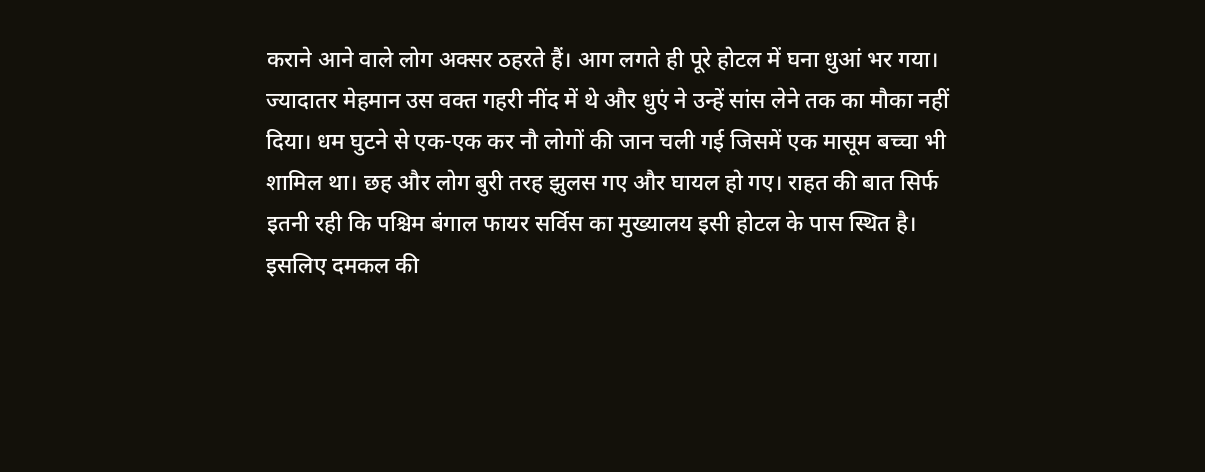कराने आने वाले लोग अक्सर ठहरते हैं। आग लगते ही पूरे होटल में घना धुआं भर गया। ज्यादातर मेहमान उस वक्त गहरी नींद में थे और धुएं ने उन्हें सांस लेने तक का मौका नहीं दिया। धम घुटने से एक-एक कर नौ लोगों की जान चली गई जिसमें एक मासूम बच्चा भी शामिल था। छह और लोग बुरी तरह झुलस गए और घायल हो गए। राहत की बात सिर्फ इतनी रही कि पश्चिम बंगाल फायर सर्विस का मुख्यालय इसी होटल के पास स्थित है।
इसलिए दमकल की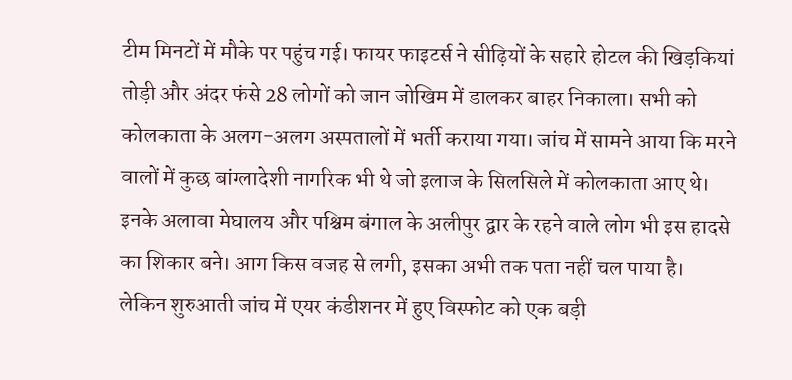टीम मिनटों में मौके पर पहुंच गई। फायर फाइटर्स ने सीढ़ियों के सहारे होटल की खिड़कियां तोड़ी और अंदर फंसे 28 लोगों को जान जोखिम में डालकर बाहर निकाला। सभी को कोलकाता के अलग-अलग अस्पतालों में भर्ती कराया गया। जांच में सामने आया कि मरने वालों में कुछ बांग्लादेशी नागरिक भी थे जो इलाज के सिलसिले में कोलकाता आए थे। इनके अलावा मेघालय और पश्चिम बंगाल के अलीपुर द्वार के रहने वाले लोग भी इस हादसे का शिकार बने। आग किस वजह से लगी, इसका अभी तक पता नहीं चल पाया है।
लेकिन शुरुआती जांच में एयर कंडीशनर में हुए विस्फोट को एक बड़ी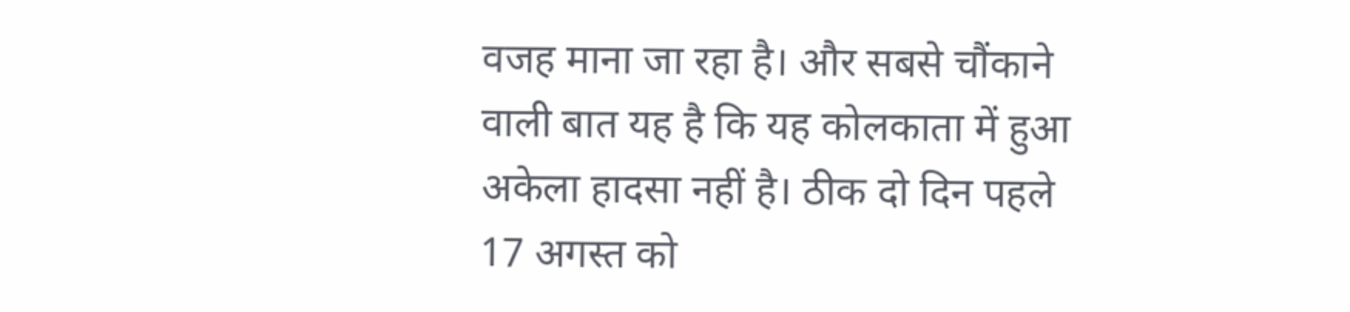वजह माना जा रहा है। और सबसे चौंकाने वाली बात यह है कि यह कोलकाता में हुआ अकेला हादसा नहीं है। ठीक दो दिन पहले 17 अगस्त को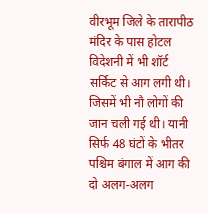वीरभूम जिले के तारापीठ मंदिर के पास होटल विदेशनी में भी शॉर्ट सर्किट से आग लगी थी। जिसमें भी नौ लोगों की जान चली गई थी। यानी सिर्फ 48 घंटों के भीतर पश्चिम बंगाल में आग की दो अलग-अलग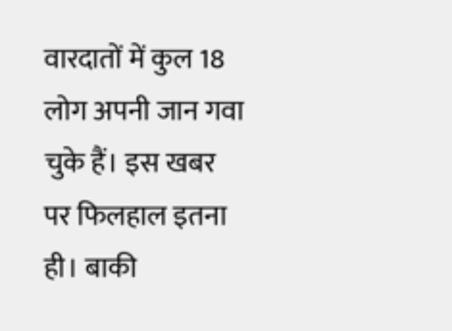वारदातों में कुल 18 लोग अपनी जान गवा चुके हैं। इस खबर पर फिलहाल इतना ही। बाकी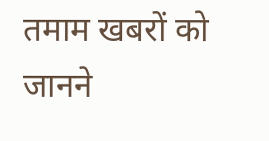तमाम खबरों को जानने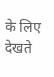के लिए देखते